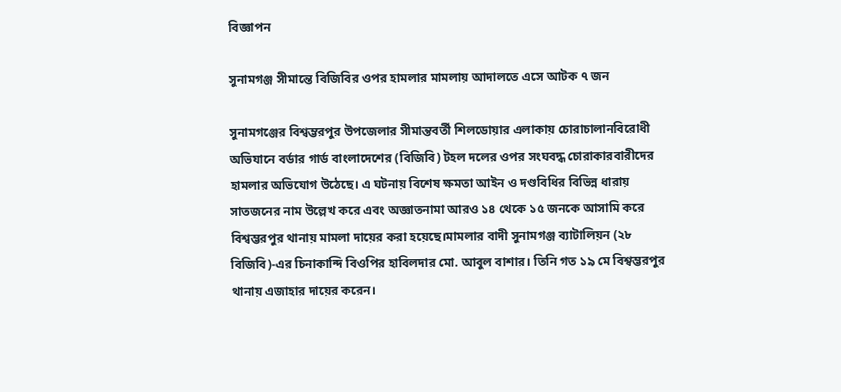বিজ্ঞাপন

সুনামগঞ্জ সীমান্তে বিজিবির ওপর হামলার মামলায় আদালতে এসে আটক ৭ জন

সুনামগঞ্জের বিশ্বম্ভরপুর উপজেলার সীমান্তবর্তী শিলডোয়ার এলাকায় চোরাচালানবিরোধী অভিযানে বর্ডার গার্ড বাংলাদেশের (বিজিবি) টহল দলের ওপর সংঘবদ্ধ চোরাকারবারীদের হামলার অভিযোগ উঠেছে। এ ঘটনায় বিশেষ ক্ষমতা আইন ও দণ্ডবিধির বিভিন্ন ধারায় সাতজনের নাম উল্লেখ করে এবং অজ্ঞাতনামা আরও ১৪ থেকে ১৫ জনকে আসামি করে বিশ্বম্ভরপুর থানায় মামলা দায়ের করা হয়েছে।মামলার বাদী সুনামগঞ্জ ব্যাটালিয়ন (২৮ বিজিবি)-এর চিনাকান্দি বিওপির হাবিলদার মো. আবুল বাশার। তিনি গত ১৯ মে বিশ্বম্ভরপুর থানায় এজাহার দায়ের করেন।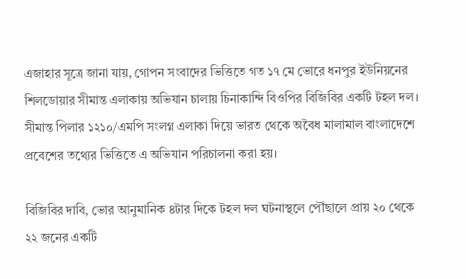এজাহার সূত্রে জানা যায়, গোপন সংবাদের ভিত্তিতে গত ১৭ মে ভোরে ধনপুর ইউনিয়নের শিলডোয়ার সীমান্ত এলাকায় অভিযান চালায় চিনাকান্দি বিওপির বিজিবির একটি টহল দল। সীমান্ত পিলার ১২১০/এমপি সংলগ্ন এলাকা দিয়ে ভারত থেকে অবৈধ মালামাল বাংলাদেশে প্রবেশের তথ্যের ভিত্তিতে এ অভিযান পরিচালনা করা হয়।

বিজিবির দাবি, ভোর আনুমানিক ৪টার দিকে টহল দল ঘটনাস্থলে পৌঁছালে প্রায় ২০ থেকে ২২ জনের একটি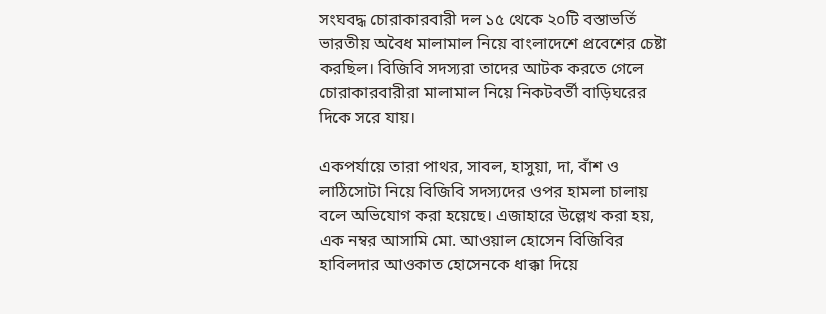সংঘবদ্ধ চোরাকারবারী দল ১৫ থেকে ২০টি বস্তাভর্তি ভারতীয় অবৈধ মালামাল নিয়ে বাংলাদেশে প্রবেশের চেষ্টা করছিল। বিজিবি সদস্যরা তাদের আটক করতে গেলে চোরাকারবারীরা মালামাল নিয়ে নিকটবর্তী বাড়িঘরের দিকে সরে যায়।

একপর্যায়ে তারা পাথর, সাবল, হাসুয়া, দা, বাঁশ ও লাঠিসোটা নিয়ে বিজিবি সদস্যদের ওপর হামলা চালায় বলে অভিযোগ করা হয়েছে। এজাহারে উল্লেখ করা হয়, এক নম্বর আসামি মো. আওয়াল হোসেন বিজিবির হাবিলদার আওকাত হোসেনকে ধাক্কা দিয়ে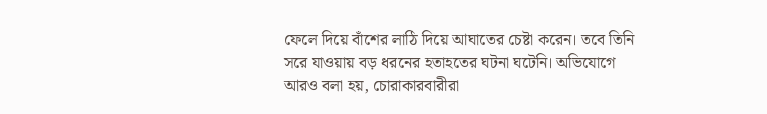ফেলে দিয়ে বাঁশের লাঠি দিয়ে আঘাতের চেষ্টা করেন। তবে তিনি সরে যাওয়ায় বড় ধরনের হতাহতের ঘটনা ঘটেনি। অভিযোগে আরও বলা হয়, চোরাকারবারীরা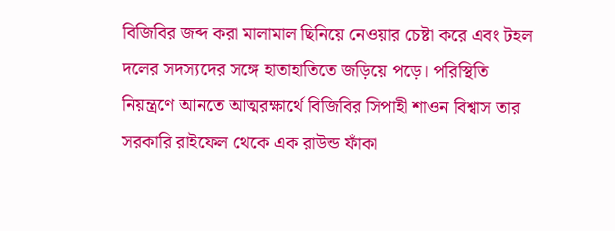বিজিবির জব্দ করা মালামাল ছিনিয়ে নেওয়ার চেষ্টা করে এবং টহল দলের সদস্যদের সঙ্গে হাতাহাতিতে জড়িয়ে পড়ে। পরিস্থিতি নিয়ন্ত্রণে আনতে আত্মরক্ষার্থে বিজিবির সিপাহী শাওন বিশ্বাস তার সরকারি রাইফেল থেকে এক রাউন্ড ফাঁকা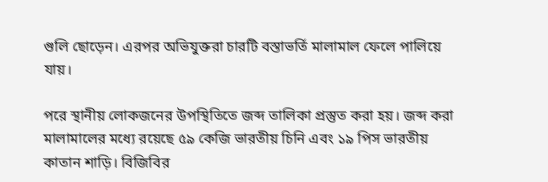গুলি ছোড়েন। এরপর অভিযুক্তরা চারটি বস্তাভর্তি মালামাল ফেলে পালিয়ে যায়।

পরে স্থানীয় লোকজনের উপস্থিতিতে জব্দ তালিকা প্রস্তুত করা হয়। জব্দ করা মালামালের মধ্যে রয়েছে ৫৯ কেজি ভারতীয় চিনি এবং ১৯ পিস ভারতীয় কাতান শাড়ি। বিজিবির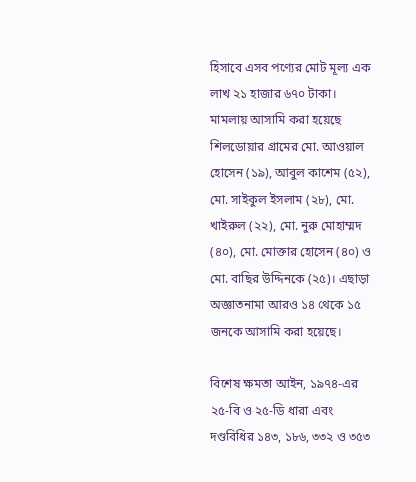হিসাবে এসব পণ্যের মোট মূল্য এক লাখ ২১ হাজার ৬৭০ টাকা। মামলায় আসামি করা হয়েছে শিলডোয়ার গ্রামের মো. আওয়াল হোসেন (১৯), আবুল কাশেম (৫২), মো. সাইকুল ইসলাম (২৮), মো. খাইরুল (২২), মো. নুরু মোহাম্মদ (৪০), মো. মোক্তার হোসেন (৪০) ও মো. বাছির উদ্দিনকে (২৫)। এছাড়া অজ্ঞাতনামা আরও ১৪ থেকে ১৫ জনকে আসামি করা হয়েছে।

বিশেষ ক্ষমতা আইন, ১৯৭৪-এর ২৫-বি ও ২৫-ডি ধারা এবং দণ্ডবিধির ১৪৩, ১৮৬, ৩৩২ ও ৩৫৩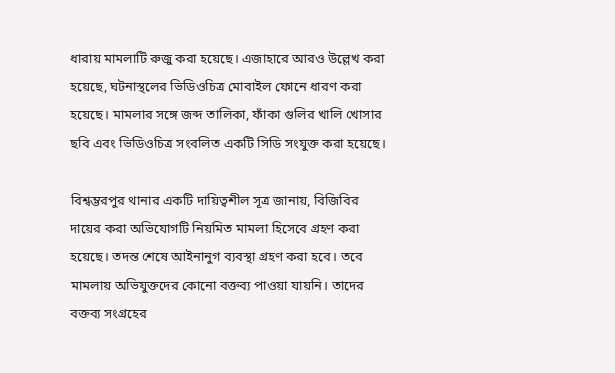ধারায় মামলাটি রুজু করা হয়েছে। এজাহারে আরও উল্লেখ করা হয়েছে, ঘটনাস্থলের ভিডিওচিত্র মোবাইল ফোনে ধারণ করা হয়েছে। মামলার সঙ্গে জব্দ তালিকা, ফাঁকা গুলির খালি খোসার ছবি এবং ভিডিওচিত্র সংবলিত একটি সিডি সংযুক্ত করা হয়েছে।

বিশ্বম্ভরপুর থানার একটি দায়িত্বশীল সূত্র জানায়, বিজিবির দায়ের করা অভিযোগটি নিয়মিত মামলা হিসেবে গ্রহণ করা হয়েছে। তদন্ত শেষে আইনানুগ ব্যবস্থা গ্রহণ করা হবে। তবে মামলায় অভিযুক্তদের কোনো বক্তব্য পাওয়া যায়নি। তাদের বক্তব্য সংগ্রহের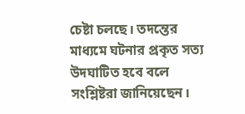চেষ্টা চলছে। তদন্তের মাধ্যমে ঘটনার প্রকৃত সত্য উদঘাটিত হবে বলে সংশ্লিষ্টরা জানিয়েছেন।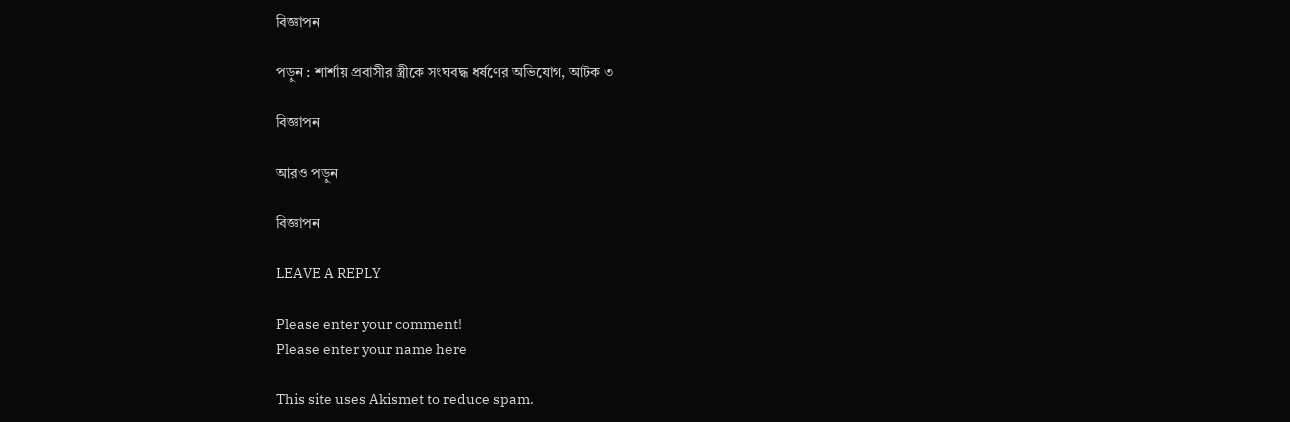বিজ্ঞাপন

পড়ুন : শার্শায় প্রবাসীর স্ত্রীকে সংঘবদ্ধ ধর্ষণের অভিযোগ, আটক ৩

বিজ্ঞাপন

আরও পড়ুন

বিজ্ঞাপন

LEAVE A REPLY

Please enter your comment!
Please enter your name here

This site uses Akismet to reduce spam.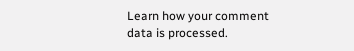Learn how your comment data is processed.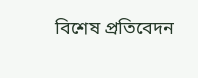বিশেষ প্রতিবেদন